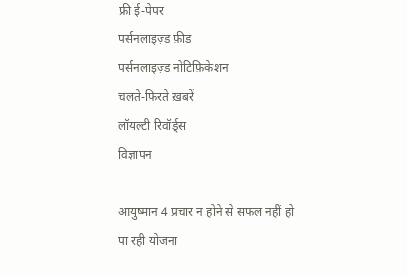फ्री ई-पेपर
पर्सनलाइज़्ड फ़ीड
पर्सनलाइज़्ड नोटिफ़िकेशन
चलते-फिरते ख़बरें
लॉयल्टी रिवॉर्ड्स
विज्ञापन

आयुष्मान 4 प्रचार न होने से सफल नहीं हो पा रही योजना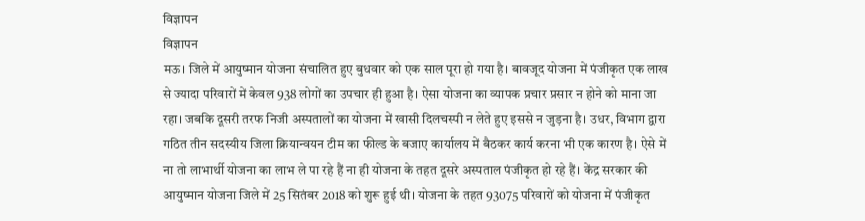विज्ञापन
विज्ञापन
मऊ। जिले में आयुष्मान योजना संचालित हुए बुधवार को एक साल पूरा हो गया है। बावजूद योजना में पंजीकृत एक लाख से ज्यादा परिवारों में केवल 938 लोगों का उपचार ही हुआ है। ऐसा योजना का व्यापक प्रचार प्रसार न होने को माना जा रहा। जबकि दूसरी तरफ निजी अस्पतालों का योजना में खासी दिलचस्पी न लेते हुए इससे न जुड़ना है। उधर, विभाग द्वारा गठित तीन सदस्यीय जिला क्रियान्वयन टीम का फील्ड के बजाए कार्यालय में बैठकर कार्य करना भी एक कारण है। ऐसे में ना तो लाभार्थी योजना का लाभ ले पा रहे हैं ना ही योजना के तहत दूसरे अस्पताल पंजीकृत हो रहे हैं। केंद्र सरकार की आयुष्मान योजना जिले में 25 सितंबर 2018 को शुरू हुई थी। योजना के तहत 93075 परिवारों को योजना में पंजीकृत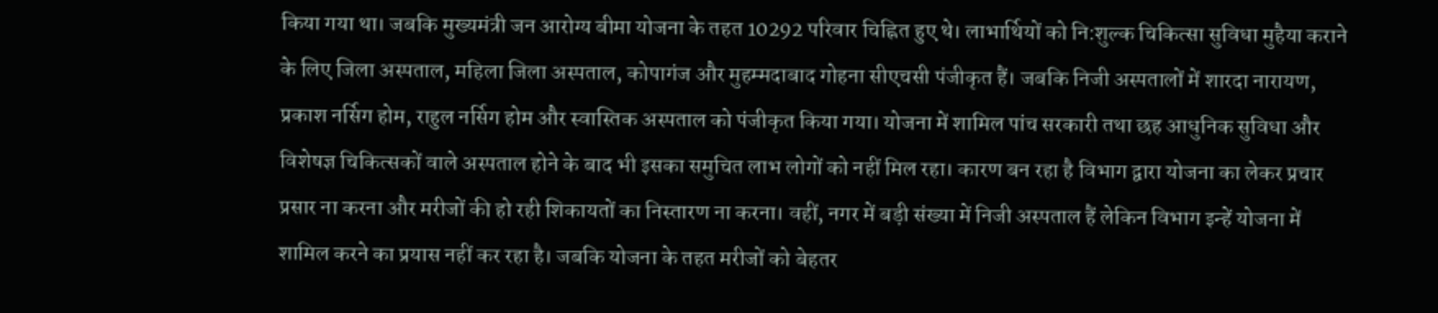किया गया था। जबकि मुख्यमंत्री जन आरोग्य बीमा योजना के तहत 10292 परिवार चिह्नित हुए थे। लाभार्थियों को नि:शुल्क चिकित्सा सुविधा मुहैया कराने के लिए जिला अस्पताल, महिला जिला अस्पताल, कोपागंज और मुहम्मदाबाद गोहना सीएचसी पंजीकृत हैं। जबकि निजी अस्पतालों में शारदा नारायण, प्रकाश नर्सिग होम, राहुल नर्सिग होम और स्वास्तिक अस्पताल को पंजीकृत किया गया। योजना में शामिल पांच सरकारी तथा छह आधुनिक सुविधा और विशेषज्ञ चिकित्सकों वाले अस्पताल होने के बाद भी इसका समुचित लाभ लोगों को नहीं मिल रहा। कारण बन रहा है विभाग द्वारा योजना का लेकर प्रचार प्रसार ना करना और मरीजों की हो रही शिकायतों का निस्तारण ना करना। वहीं, नगर में बड़ी संख्या में निजी अस्पताल हैं लेकिन विभाग इन्हें योजना में शामिल करने का प्रयास नहीं कर रहा है। जबकि योजना के तहत मरीजों को बेहतर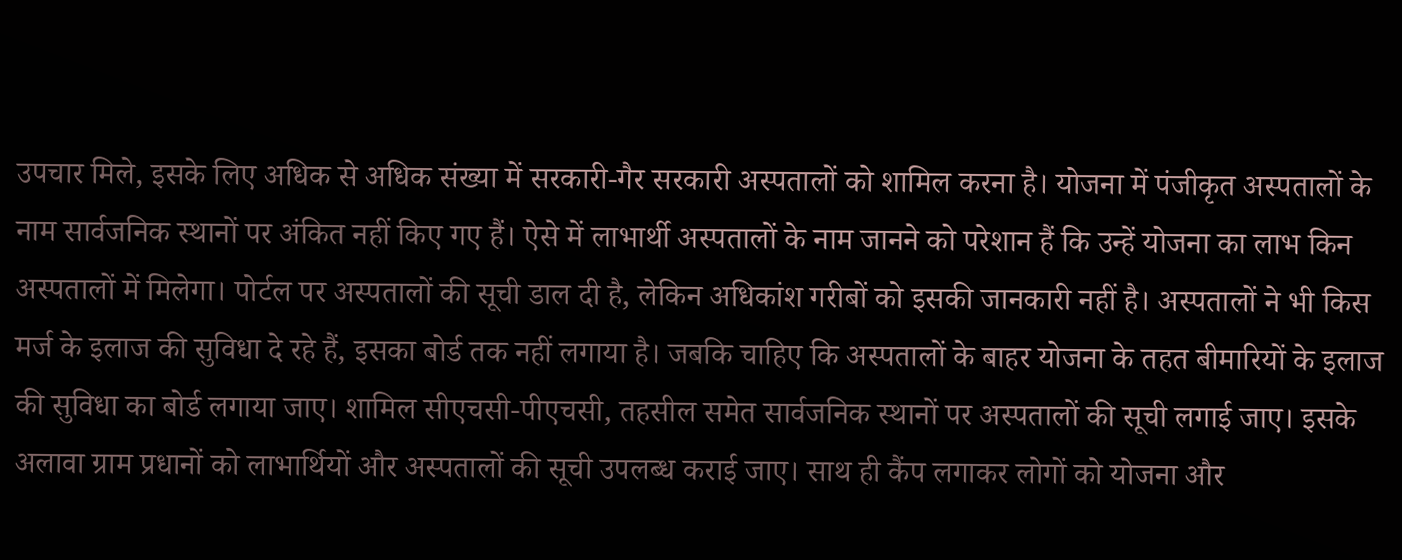उपचार मिले, इसके लिए अधिक से अधिक संख्या में सरकारी-गैर सरकारी अस्पतालों को शामिल करना है। योजना में पंजीकृत अस्पतालों के नाम सार्वजनिक स्थानों पर अंकित नहीं किए गए हैं। ऐसे में लाभार्थी अस्पतालों के नाम जानने को परेशान हैं कि उन्हें योजना का लाभ किन अस्पतालों में मिलेगा। पोर्टल पर अस्पतालों की सूची डाल दी है, लेकिन अधिकांश गरीबों को इसकी जानकारी नहीं है। अस्पतालों ने भी किस मर्ज के इलाज की सुविधा दे रहे हैं, इसका बोर्ड तक नहीं लगाया है। जबकि चाहिए कि अस्पतालों के बाहर योजना के तहत बीमारियों के इलाज की सुविधा का बोर्ड लगाया जाए। शामिल सीएचसी-पीएचसी, तहसील समेत सार्वजनिक स्थानों पर अस्पतालों की सूची लगाई जाए। इसके अलावा ग्राम प्रधानों को लाभार्थियों और अस्पतालों की सूची उपलब्ध कराई जाए। साथ ही कैंप लगाकर लोगों को योजना और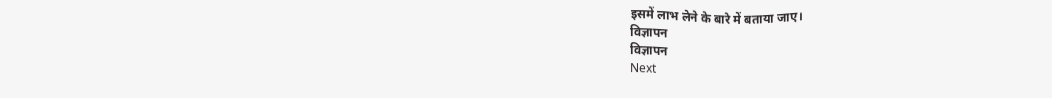इसमें लाभ लेने के बारे में बताया जाए।
विज्ञापन
विज्ञापन
Next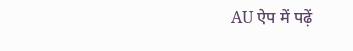AU ऐप में पढ़ें